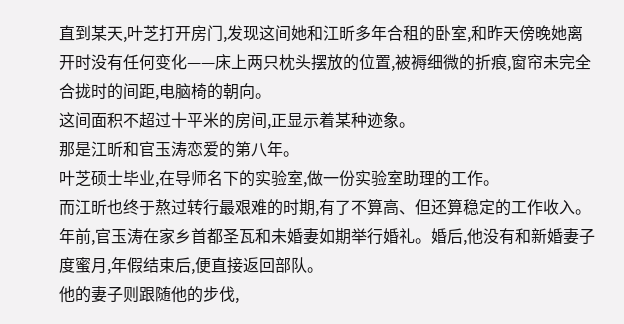直到某天,叶芝打开房门,发现这间她和江昕多年合租的卧室,和昨天傍晚她离开时没有任何变化——床上两只枕头摆放的位置,被褥细微的折痕,窗帘未完全合拢时的间距,电脑椅的朝向。
这间面积不超过十平米的房间,正显示着某种迹象。
那是江昕和官玉涛恋爱的第八年。
叶芝硕士毕业,在导师名下的实验室,做一份实验室助理的工作。
而江昕也终于熬过转行最艰难的时期,有了不算高、但还算稳定的工作收入。
年前,官玉涛在家乡首都圣瓦和未婚妻如期举行婚礼。婚后,他没有和新婚妻子度蜜月,年假结束后,便直接返回部队。
他的妻子则跟随他的步伐,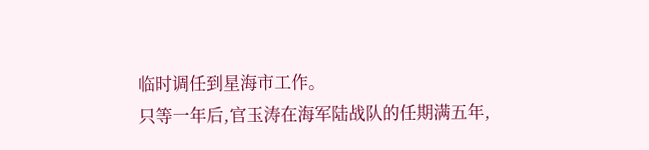临时调任到星海市工作。
只等一年后,官玉涛在海军陆战队的任期满五年,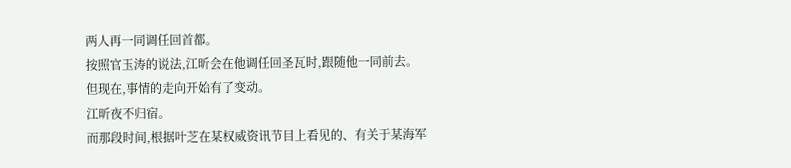两人再一同调任回首都。
按照官玉涛的说法,江昕会在他调任回圣瓦时,跟随他一同前去。
但现在,事情的走向开始有了变动。
江昕夜不归宿。
而那段时间,根据叶芝在某权威资讯节目上看见的、有关于某海军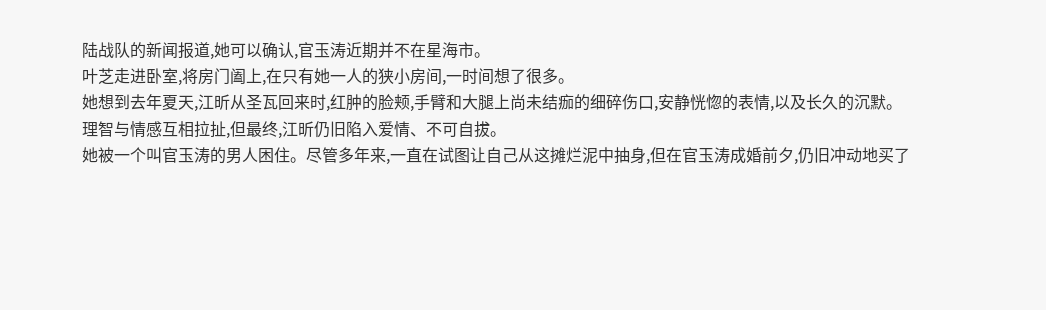陆战队的新闻报道,她可以确认,官玉涛近期并不在星海市。
叶芝走进卧室,将房门阖上,在只有她一人的狭小房间,一时间想了很多。
她想到去年夏天,江昕从圣瓦回来时,红肿的脸颊,手臂和大腿上尚未结痂的细碎伤口,安静恍惚的表情,以及长久的沉默。
理智与情感互相拉扯,但最终,江昕仍旧陷入爱情、不可自拔。
她被一个叫官玉涛的男人困住。尽管多年来,一直在试图让自己从这摊烂泥中抽身,但在官玉涛成婚前夕,仍旧冲动地买了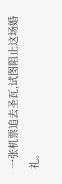一张机票追去圣瓦,试图阻止这场婚礼。